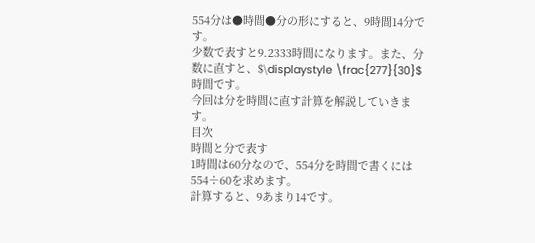554分は●時間●分の形にすると、9時間14分です。
少数で表すと9.2333時間になります。また、分数に直すと、$\displaystyle \frac{277}{30}$時間です。
今回は分を時間に直す計算を解説していきます。
目次
時間と分で表す
1時間は60分なので、554分を時間で書くには554÷60を求めます。
計算すると、9あまり14です。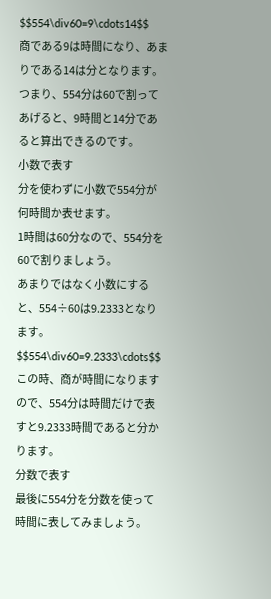$$554\div60=9\cdots14$$
商である9は時間になり、あまりである14は分となります。
つまり、554分は60で割ってあげると、9時間と14分であると算出できるのです。
小数で表す
分を使わずに小数で554分が何時間か表せます。
1時間は60分なので、554分を60で割りましょう。
あまりではなく小数にすると、554÷60は9.2333となります。
$$554\div60=9.2333\cdots$$
この時、商が時間になりますので、554分は時間だけで表すと9.2333時間であると分かります。
分数で表す
最後に554分を分数を使って時間に表してみましょう。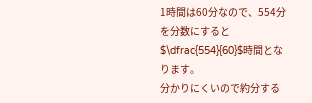1時間は60分なので、554分を分数にすると$\dfrac{554}{60}$時間となります。
分かりにくいので約分する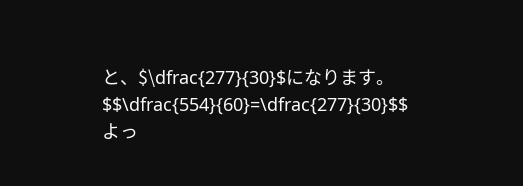と、$\dfrac{277}{30}$になります。
$$\dfrac{554}{60}=\dfrac{277}{30}$$
よっ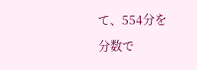て、554分を分数で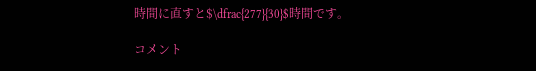時間に直すと$\dfrac{277}{30}$時間です。

コメント